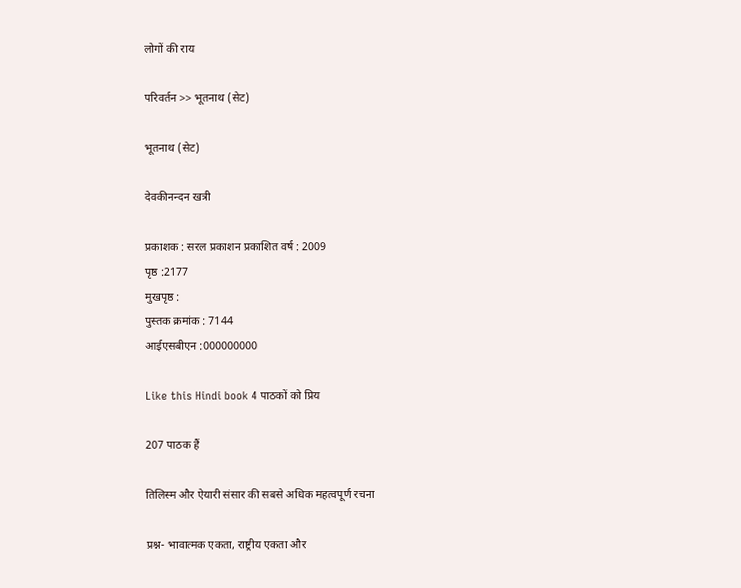लोगों की राय

परिवर्तन >> भूतनाथ (सेट)

भूतनाथ (सेट)

देवकीनन्दन खत्री

प्रकाशक : सरल प्रकाशन प्रकाशित वर्ष : 2009
पृष्ठ :2177
मुखपृष्ठ :
पुस्तक क्रमांक : 7144
आईएसबीएन :000000000

Like this Hindi book 4 पाठकों को प्रिय

207 पाठक हैं

तिलिस्म और ऐयारी संसार की सबसे अधिक महत्वपूर्ण रचना

प्रश्न- भावात्मक एकता, राष्ट्रीय एकता और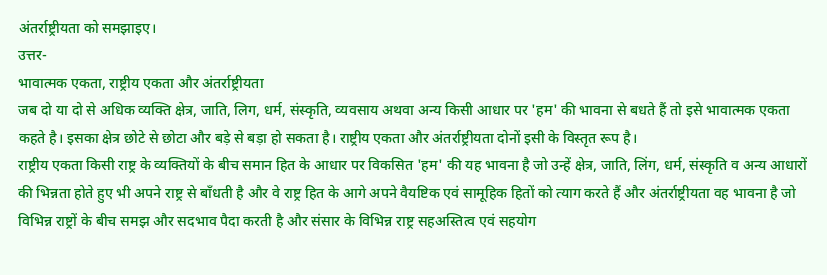अंतर्राष्ट्रीयता को समझाइए।
उत्तर-
भावात्मक एकता, राष्ट्रीय एकता और अंतर्राष्ट्रीयता
जब दो या दो से अधिक व्यक्ति क्षेत्र, जाति, लिग, धर्म, संस्कृति, व्यवसाय अथवा अन्य किसी आधार पर 'हम' की भावना से बधते हैं तो इसे भावात्मक एकता कहते है। इसका क्षेत्र छोटे से छोटा और बड़े से बड़ा हो सकता है। राष्ट्रीय एकता और अंतर्राष्ट्रीयता दोनों इसी के विस्तृत रूप है।
राष्ट्रीय एकता किसी राष्ट्र के व्यक्तियों के बीच समान हित के आधार पर विकसित 'हम' की यह भावना है जो उन्हें क्षेत्र, जाति, लिंग, धर्म, संस्कृति व अन्य आधारों की भिन्नता होते हुए भी अपने राष्ट्र से बाँधती है और वे राष्ट्र हित के आगे अपने वैयष्टिक एवं सामूहिक हितों को त्याग करते हैं और अंतर्राष्ट्रीयता वह भावना है जो विभिन्न राष्ट्रों के बीच समझ और सदभाव पैदा करती है और संसार के विभिन्न राष्ट्र सहअस्तित्व एवं सहयोग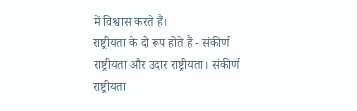में विश्वास करते हैं।
राष्ट्रीयता के दो रूप होते हैं - संकीर्ण राष्ट्रीयता और उदार राष्ट्रीयता। संकीर्ण राष्ट्रीयता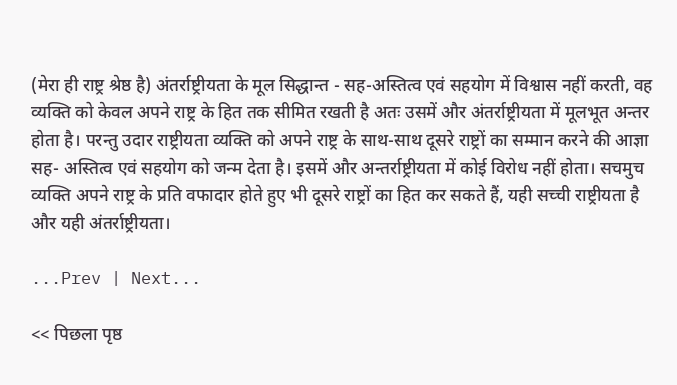(मेरा ही राष्ट्र श्रेष्ठ है) अंतर्राष्ट्रीयता के मूल सिद्धान्त - सह-अस्तित्व एवं सहयोग में विश्वास नहीं करती, वह व्यक्ति को केवल अपने राष्ट्र के हित तक सीमित रखती है अतः उसमें और अंतर्राष्ट्रीयता में मूलभूत अन्तर होता है। परन्तु उदार राष्ट्रीयता व्यक्ति को अपने राष्ट्र के साथ-साथ दूसरे राष्ट्रों का सम्मान करने की आज्ञा सह- अस्तित्व एवं सहयोग को जन्म देता है। इसमें और अन्तर्राष्ट्रीयता में कोई विरोध नहीं होता। सचमुच व्यक्ति अपने राष्ट्र के प्रति वफादार होते हुए भी दूसरे राष्ट्रों का हित कर सकते हैं, यही सच्ची राष्ट्रीयता है और यही अंतर्राष्ट्रीयता।

...Prev | Next...

<< पिछला पृष्ठ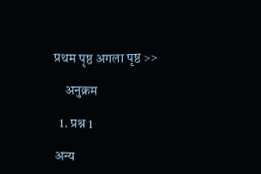प्रथम पृष्ठ अगला पृष्ठ >>

    अनुक्रम

  1. प्रश्न 1

अन्य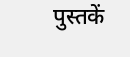पुस्तकें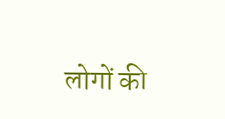लोगों की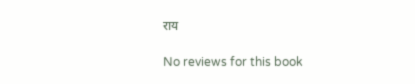राय

No reviews for this book